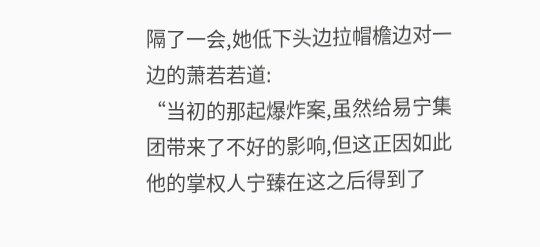隔了一会,她低下头边拉帽檐边对一边的萧若若道:
“当初的那起爆炸案,虽然给易宁集团带来了不好的影响,但这正因如此他的掌权人宁臻在这之后得到了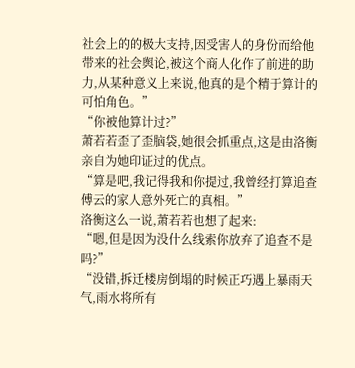社会上的的极大支持,因受害人的身份而给他带来的社会舆论,被这个商人化作了前进的助力,从某种意义上来说,他真的是个精于算计的可怕角色。”
“你被他算计过?”
萧若若歪了歪脑袋,她很会抓重点,这是由洛衡亲自为她印证过的优点。
“算是吧,我记得我和你提过,我曾经打算追查傅云的家人意外死亡的真相。”
洛衡这么一说,萧若若也想了起来:
“嗯,但是因为没什么线索你放弃了追查不是吗?”
“没错,拆迁楼房倒塌的时候正巧遇上暴雨天气,雨水将所有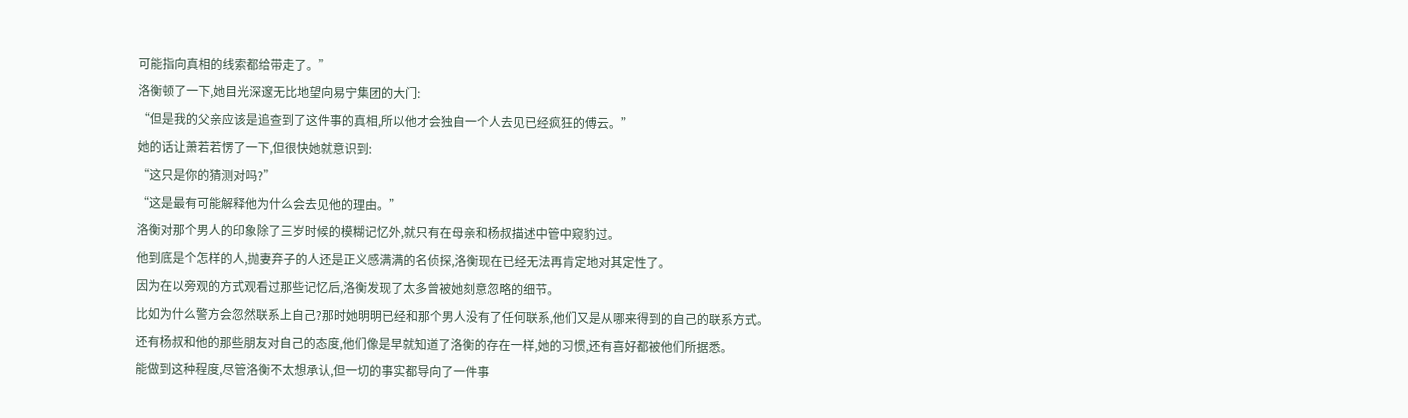可能指向真相的线索都给带走了。”
洛衡顿了一下,她目光深邃无比地望向易宁集团的大门:
“但是我的父亲应该是追查到了这件事的真相,所以他才会独自一个人去见已经疯狂的傅云。”
她的话让萧若若愣了一下,但很快她就意识到:
“这只是你的猜测对吗?”
“这是最有可能解释他为什么会去见他的理由。”
洛衡对那个男人的印象除了三岁时候的模糊记忆外,就只有在母亲和杨叔描述中管中窥豹过。
他到底是个怎样的人,抛妻弃子的人还是正义感满满的名侦探,洛衡现在已经无法再肯定地对其定性了。
因为在以旁观的方式观看过那些记忆后,洛衡发现了太多曾被她刻意忽略的细节。
比如为什么警方会忽然联系上自己?那时她明明已经和那个男人没有了任何联系,他们又是从哪来得到的自己的联系方式。
还有杨叔和他的那些朋友对自己的态度,他们像是早就知道了洛衡的存在一样,她的习惯,还有喜好都被他们所据悉。
能做到这种程度,尽管洛衡不太想承认,但一切的事实都导向了一件事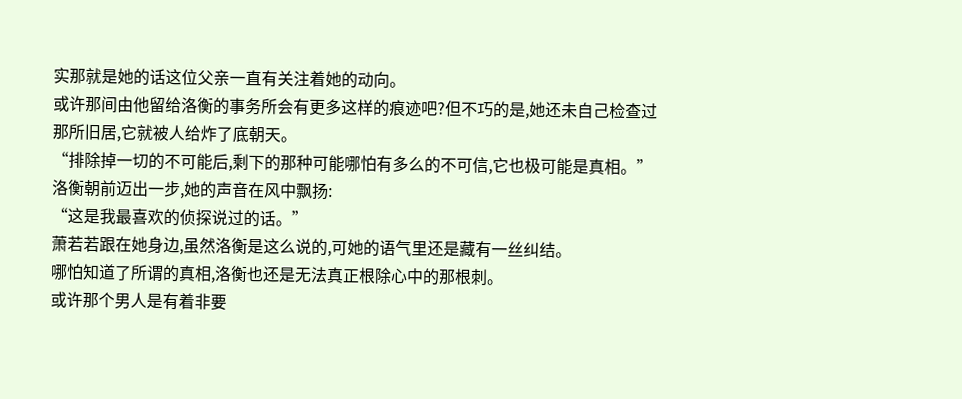实那就是她的话这位父亲一直有关注着她的动向。
或许那间由他留给洛衡的事务所会有更多这样的痕迹吧?但不巧的是,她还未自己检查过那所旧居,它就被人给炸了底朝天。
“排除掉一切的不可能后,剩下的那种可能哪怕有多么的不可信,它也极可能是真相。”
洛衡朝前迈出一步,她的声音在风中飘扬:
“这是我最喜欢的侦探说过的话。”
萧若若跟在她身边,虽然洛衡是这么说的,可她的语气里还是藏有一丝纠结。
哪怕知道了所谓的真相,洛衡也还是无法真正根除心中的那根刺。
或许那个男人是有着非要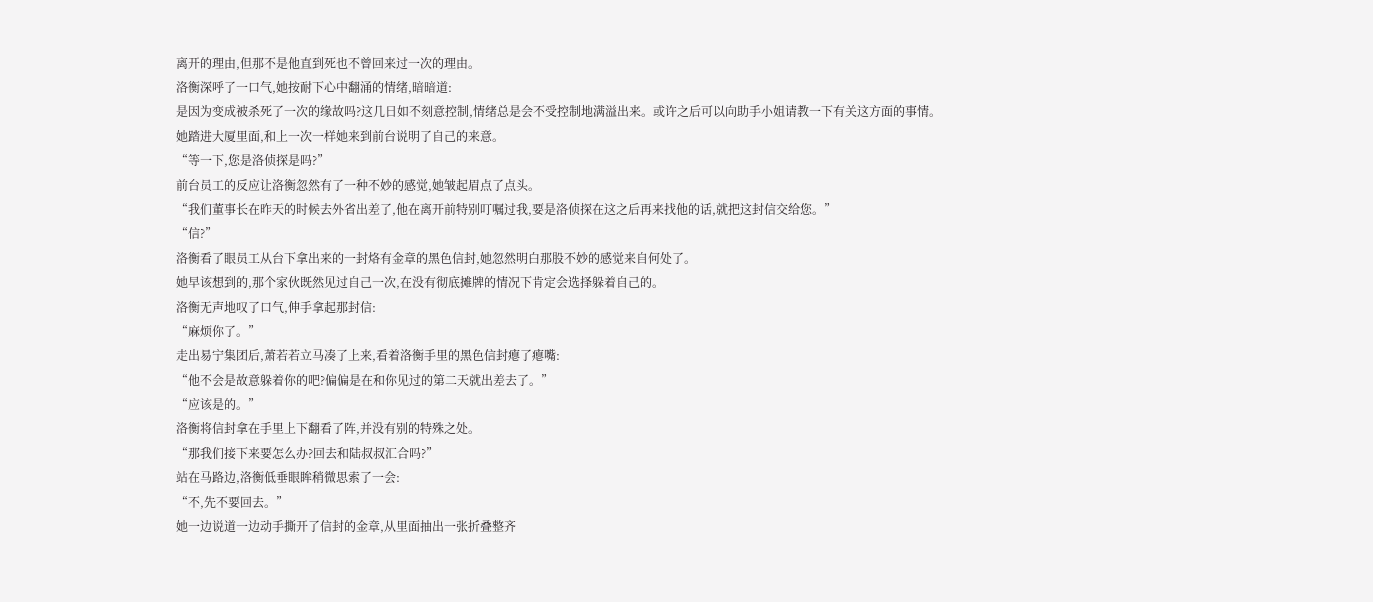离开的理由,但那不是他直到死也不曾回来过一次的理由。
洛衡深呼了一口气,她按耐下心中翻涌的情绪,暗暗道:
是因为变成被杀死了一次的缘故吗?这几日如不刻意控制,情绪总是会不受控制地满溢出来。或许之后可以向助手小姐请教一下有关这方面的事情。
她踏进大厦里面,和上一次一样她来到前台说明了自己的来意。
“等一下,您是洛侦探是吗?”
前台员工的反应让洛衡忽然有了一种不妙的感觉,她皱起眉点了点头。
“我们董事长在昨天的时候去外省出差了,他在离开前特别叮嘱过我,要是洛侦探在这之后再来找他的话,就把这封信交给您。”
“信?”
洛衡看了眼员工从台下拿出来的一封烙有金章的黑色信封,她忽然明白那股不妙的感觉来自何处了。
她早该想到的,那个家伙既然见过自己一次,在没有彻底摊牌的情况下肯定会选择躲着自己的。
洛衡无声地叹了口气,伸手拿起那封信:
“麻烦你了。”
走出易宁集团后,萧若若立马凑了上来,看着洛衡手里的黑色信封瘪了瘪嘴:
“他不会是故意躲着你的吧?偏偏是在和你见过的第二天就出差去了。”
“应该是的。”
洛衡将信封拿在手里上下翻看了阵,并没有别的特殊之处。
“那我们接下来要怎么办?回去和陆叔叔汇合吗?”
站在马路边,洛衡低垂眼眸稍微思索了一会:
“不,先不要回去。”
她一边说道一边动手撕开了信封的金章,从里面抽出一张折叠整齐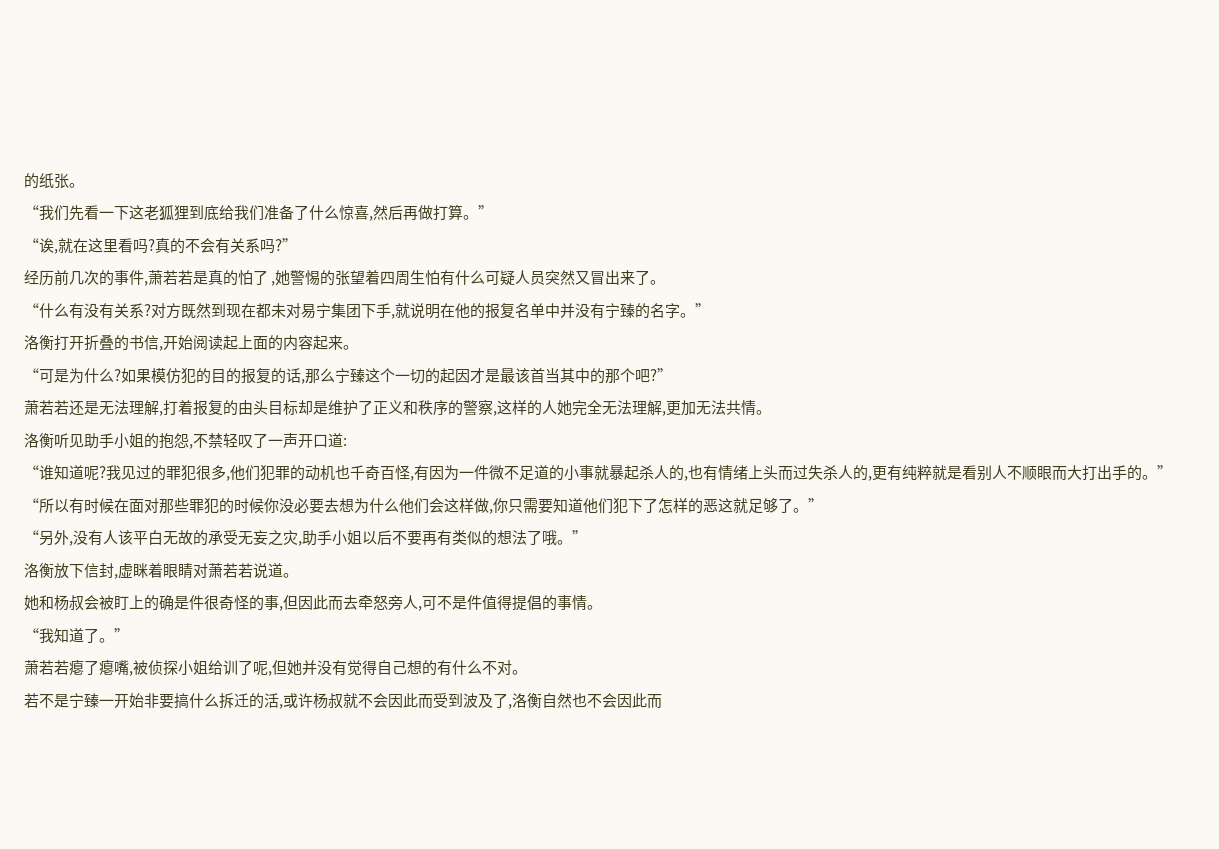的纸张。
“我们先看一下这老狐狸到底给我们准备了什么惊喜,然后再做打算。”
“诶,就在这里看吗?真的不会有关系吗?”
经历前几次的事件,萧若若是真的怕了 ,她警惕的张望着四周生怕有什么可疑人员突然又冒出来了。
“什么有没有关系?对方既然到现在都未对易宁集团下手,就说明在他的报复名单中并没有宁臻的名字。”
洛衡打开折叠的书信,开始阅读起上面的内容起来。
“可是为什么?如果模仿犯的目的报复的话,那么宁臻这个一切的起因才是最该首当其中的那个吧?”
萧若若还是无法理解,打着报复的由头目标却是维护了正义和秩序的警察,这样的人她完全无法理解,更加无法共情。
洛衡听见助手小姐的抱怨,不禁轻叹了一声开口道:
“谁知道呢?我见过的罪犯很多,他们犯罪的动机也千奇百怪,有因为一件微不足道的小事就暴起杀人的,也有情绪上头而过失杀人的,更有纯粹就是看别人不顺眼而大打出手的。”
“所以有时候在面对那些罪犯的时候你没必要去想为什么他们会这样做,你只需要知道他们犯下了怎样的恶这就足够了。”
“另外,没有人该平白无故的承受无妄之灾,助手小姐以后不要再有类似的想法了哦。”
洛衡放下信封,虚眯着眼睛对萧若若说道。
她和杨叔会被盯上的确是件很奇怪的事,但因此而去牵怒旁人,可不是件值得提倡的事情。
“我知道了。”
萧若若瘪了瘪嘴,被侦探小姐给训了呢,但她并没有觉得自己想的有什么不对。
若不是宁臻一开始非要搞什么拆迁的活,或许杨叔就不会因此而受到波及了,洛衡自然也不会因此而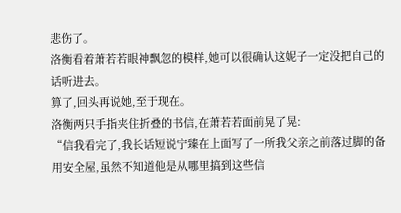悲伤了。
洛衡看着萧若若眼神飘忽的模样,她可以很确认这妮子一定没把自己的话听进去。
算了,回头再说她,至于现在。
洛衡两只手指夹住折叠的书信,在萧若若面前晃了晃:
“信我看完了,我长话短说宁臻在上面写了一所我父亲之前落过脚的备用安全屋,虽然不知道他是从哪里搞到这些信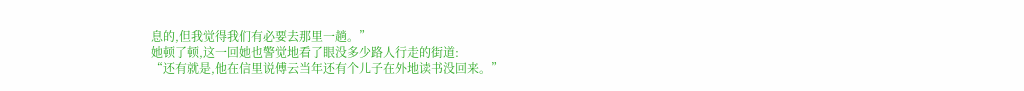息的,但我觉得我们有必要去那里一趟。”
她顿了顿,这一回她也警觉地看了眼没多少路人行走的街道:
“还有就是,他在信里说傅云当年还有个儿子在外地读书没回来。”